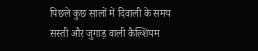पिछले कुछ सालों में दिवाली के समय सस्ती और जुगाड़ वाली कैल्शियम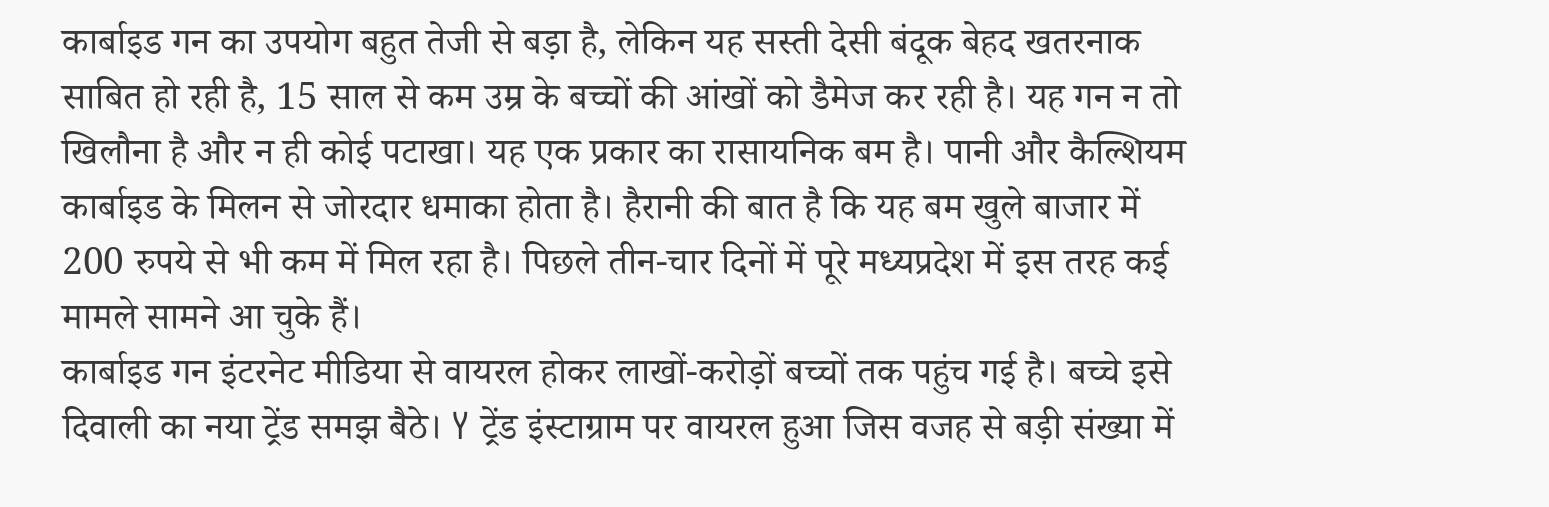कार्बाइड गन का उपयोग बहुत तेजी से बड़ा है, लेकिन यह सस्ती देसी बंदूक बेहद खतरनाक साबित हो रही है, 15 साल से कम उम्र के बच्चों की आंखों को डैमेज कर रही है। यह गन न तो खिलौना है और न ही कोई पटाखा। यह एक प्रकार का रासायनिक बम है। पानी और कैल्शियम कार्बाइड के मिलन से जोरदार धमाका होता है। हैरानी की बात है कि यह बम खुले बाजार में 200 रुपये से भी कम में मिल रहा है। पिछले तीन-चार दिनों में पूरे मध्यप्रदेश में इस तरह कई मामले सामने आ चुके हैं।
कार्बाइड गन इंटरनेट मीडिया से वायरल होकर लाखों-करोड़ों बच्चों तक पहुंच गई है। बच्चे इसे दिवाली का नया ट्रेंड समझ बैठे। Y ट्रेंड इंस्टाग्राम पर वायरल हुआ जिस वजह से बड़ी संख्या में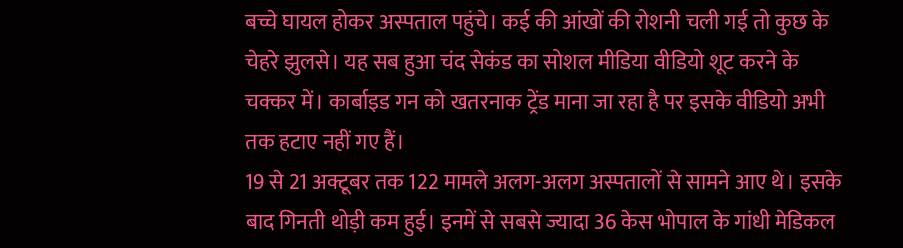बच्चे घायल होकर अस्पताल पहुंचे। कई की आंखों की रोशनी चली गई तो कुछ के चेहरे झुलसे। यह सब हुआ चंद सेकंड का सोशल मीडिया वीडियो शूट करने के चक्कर में। कार्बाइड गन को खतरनाक ट्रेंड माना जा रहा है पर इसके वीडियो अभी तक हटाए नहीं गए हैं।
19 से 21 अक्टूबर तक 122 मामले अलग-अलग अस्पतालों से सामने आए थे। इसके बाद गिनती थोड़ी कम हुई। इनमें से सबसे ज्यादा 36 केस भोपाल के गांधी मेडिकल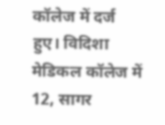कॉलेज में दर्ज हुए। विदिशा मेडिकल कॉलेज में 12, सागर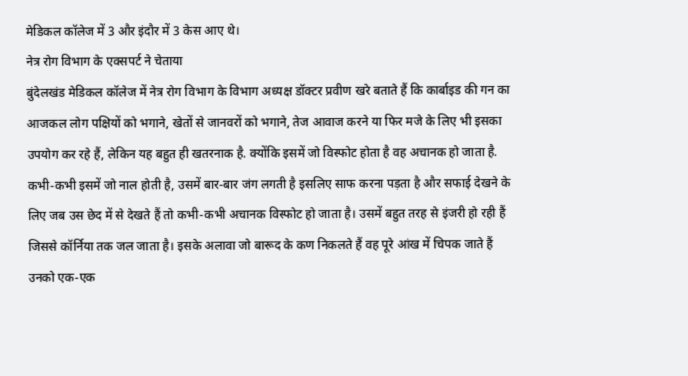मेडिकल कॉलेज में 3 और इंदौर में 3 केस आए थे।
नेत्र रोग विभाग के एक्सपर्ट ने चेताया
बुंदेलखंड मेडिकल कॉलेज में नेत्र रोग विभाग के विभाग अध्यक्ष डॉक्टर प्रवीण खरे बताते हैं कि कार्बाइड की गन का आजकल लोग पक्षियों को भगाने, खेतों से जानवरों को भगाने, तेज आवाज करने या फिर मजे के लिए भी इसका उपयोग कर रहे हैं, लेकिन यह बहुत ही खतरनाक है. क्योंकि इसमें जो विस्फोट होता है वह अचानक हो जाता है. कभी-कभी इसमें जो नाल होती है, उसमें बार-बार जंग लगती है इसलिए साफ करना पड़ता है और सफाई देखने के लिए जब उस छेद में से देखते हैं तो कभी-कभी अचानक विस्फोट हो जाता है। उसमें बहुत तरह से इंजरी हो रही हैं जिससे कॉर्निया तक जल जाता है। इसके अलावा जो बारूद के कण निकलते हैं वह पूरे आंख में चिपक जाते हैं उनको एक-एक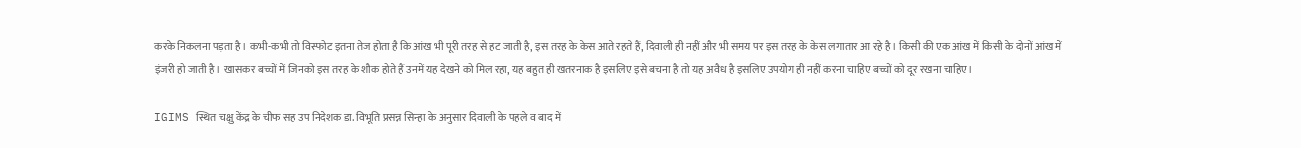करके निकलना पड़ता है। कभी-कभी तो विस्फोट इतना तेज होता है कि आंख भी पूरी तरह से हट जाती है, इस तरह के केस आते रहते हैं, दिवाली ही नहीं और भी समय पर इस तरह के केस लगातार आ रहे है। किसी की एक आंख में किसी के दोनों आंख में इंजरी हो जाती है। खासकर बच्चों में जिनको इस तरह के शौक होते हैं उनमें यह देखने को मिल रहा, यह बहुत ही खतरनाक है इसलिए इसे बचना है तो यह अवैध है इसलिए उपयोग ही नहीं करना चाहिए बच्चों को दूर रखना चाहिए।

IGIMS स्थित चक्षु केंद्र के चीफ सह उप निदेशक डा. विभूति प्रसन्न सिन्हा के अनुसार दिवाली के पहले व बाद में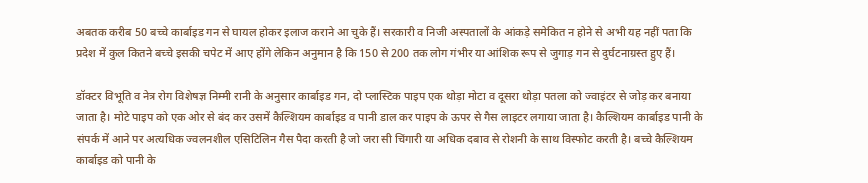अबतक करीब 50 बच्चे कार्बाइड गन से घायल होकर इलाज कराने आ चुके हैं। सरकारी व निजी अस्पतालों के आंकड़े समेकित न होने से अभी यह नहीं पता कि प्रदेश में कुल कितने बच्चे इसकी चपेट में आए होंगे लेकिन अनुमान है कि 150 से 200 तक लोग गंभीर या आंशिक रूप से जुगाड़ गन से दुर्घटनाग्रस्त हुए हैं।

डॉक्टर विभूति व नेत्र रोग विशेषज्ञ निम्मी रानी के अनुसार कार्बाइड गन, दो प्लास्टिक पाइप एक थोड़ा मोटा व दूसरा थोड़ा पतला को ज्वाइंटर से जोड़ कर बनाया जाता है। मोटे पाइप को एक ओर से बंद कर उसमें कैल्शियम कार्बाइड व पानी डाल कर पाइप के ऊपर से गैस लाइटर लगाया जाता है। कैल्शियम कार्बाइड पानी के संपर्क में आने पर अत्यधिक ज्वलनशील एसिटिलिन गैस पैदा करती है जो जरा सी चिंगारी या अधिक दबाव से रोशनी के साथ विस्फोट करती है। बच्चे कैल्शियम कार्बाइड को पानी के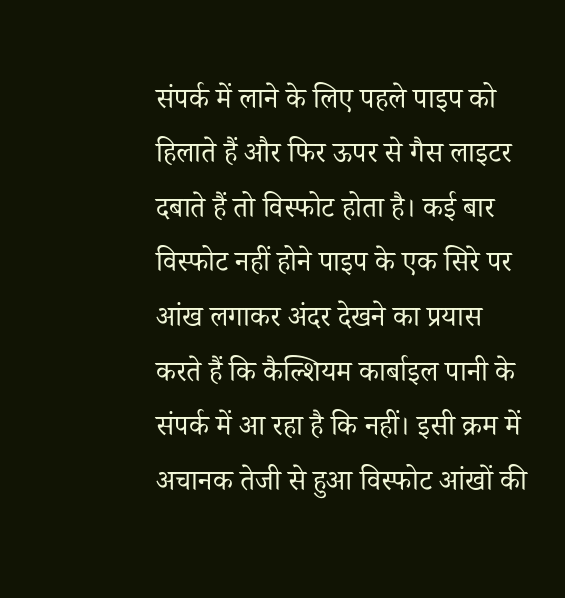संपर्क में लाने के लिए पहले पाइप को हिलाते हैं और फिर ऊपर से गैस लाइटर दबाते हैं तो विस्फोट होता है। कई बार विस्फोट नहीं होने पाइप के एक सिरे पर आंख लगाकर अंदर देखने का प्रयास करते हैं कि कैल्शियम कार्बाइल पानी के संपर्क में आ रहा है कि नहीं। इसी क्रम में अचानक तेजी से हुआ विस्फोट आंखों की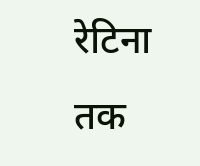रेटिना तक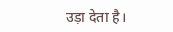उड़ा देता है।